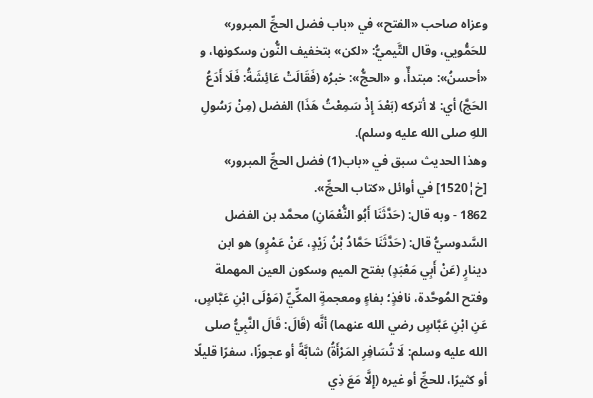وعزاه صاحب «الفتح» في «باب فضل الحجِّ المبرور» للحَمُّويي، وقال التَّيميُّ: «لكن» بتخفيف النُّون وسكونها، و «أحسنُ»: مبتدأٌ، و «الحجُّ»: خبرُه (فَقَالَتْ عَائِشَةُ: فَلَا أَدَعُ الحَجَّ) أي: لا أتركه (بَعْدَ إِذْ سَمِعْتُ هَذَا) الفضل (مِنْ رَسُولِ اللهِ صلى الله عليه وسلم).
وهذا الحديث سبق في «باب(1) فضل الحجِّ المبرور» [خ¦1520] في أوائل «كتاب الحجِّ».
1862 - وبه قال: (حَدَّثَنَا أَبُو النُّعْمَانِ) محمَّد بن الفضل السَّدوسيُّ قال: (حَدَّثَنَا حَمَّادُ بْنُ زَيْدٍ، عَنْ عَمْرٍو) هو ابن دينارٍ (عَنْ أَبِي مَعْبَدٍ) بفتح الميم وسكون العين المهملة وفتح المُوحَّدة، نافذٍ؛ بفاءٍ ومعجمةٍ المكِّيِّ (مَوْلَى ابْنِ عَبَّاسٍ، عَنِ ابْنِ عَبَّاسٍ رضي الله عنهما) أنَّه (قَالَ: قَالَ النَّبِيُّ صلى الله عليه وسلم: لَا تُسَافِرِ المَرْأَةُ) شابَّةً أو عجوزًا، سفرًا قليلًا أو كثيرًا، للحجِّ أو غيره (إِلَّا مَعَ ذِي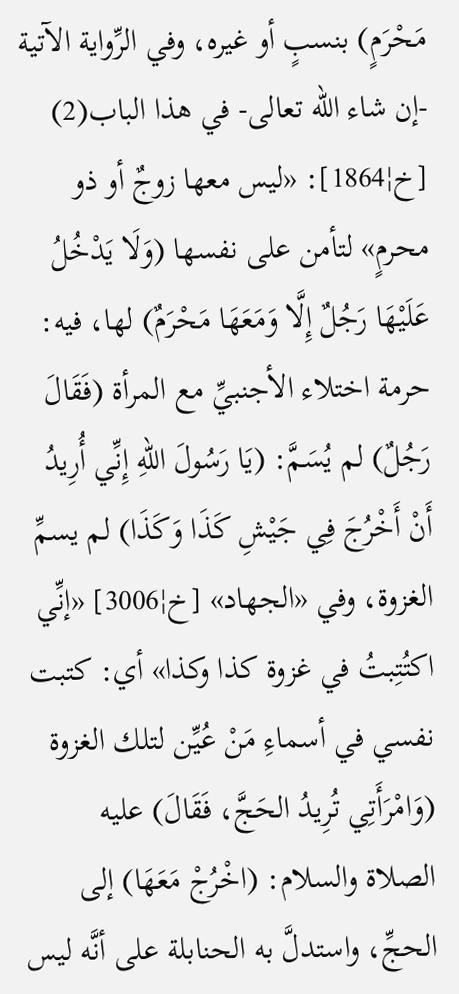مَحْرَمٍ) بنسبٍ أو غيره، وفي الرِّواية الآتية -إن شاء الله تعالى- في هذا الباب(2) [خ¦1864]: «ليس معها زوجٌ أو ذو محرمٍ» لتأمن على نفسها (وَلَا يَدْخُلُ عَلَيْهَا رَجُلٌ إِلَّا وَمَعَهَا مَحْرَمٌ) لها، فيه: حرمة اختلاء الأجنبيِّ مع المرأة (فَقَالَ رَجُلٌ) لم يُسَمَّ: (يَا رَسُولَ اللهِ إِنِّي أُرِيدُ أَنْ أَخْرُجَ فِي جَيْشِ كَذَا وَكَذَا) لم يسمِّ الغزوة، وفي «الجهاد» [خ¦3006] «إنِّي اكتُتِبتُ في غزوة كذا وكذا» أي: كتبت نفسي في أسماءِ مَنْ عُيِّن لتلك الغزوة (وَامْرَأَتِي تُرِيدُ الحَجَّ، فَقَالَ) عليه الصلاة والسلام: (اخْرُجْ مَعَهَا) إلى الحجِّ، واستدلَّ به الحنابلة على أنَّه ليس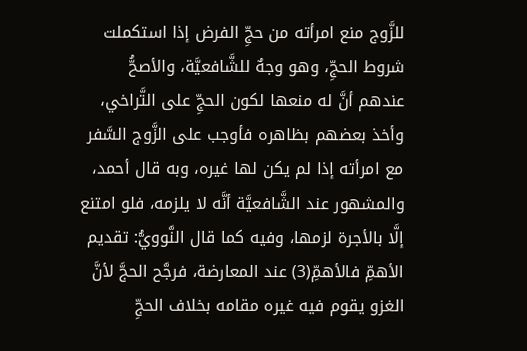للزَّوج منع امرأته من حجِّ الفرض إذا استكملت شروط الحجِّ، وهو وجهٌ للشَّافعيَّة، والأصحُّ عندهم أنَّ له منعها لكون الحجِّ على التَّراخي، وأخذ بعضهم بظاهره فأوجب على الزَّوج السَّفر مع امرأته إذا لم يكن لها غيره، وبه قال أحمد، والمشهور عند الشَّافعيَّة أنَّه لا يلزمه، فلو امتنع إلَّا بالأجرة لزمها، وفيه كما قال النَّوويُّ: تقديم الأهمِّ فالأهمِّ(3) عند المعارضة، فرجَّح الحجَّ لأنَّ الغزو يقوم فيه غيره مقامه بخلاف الحجِّ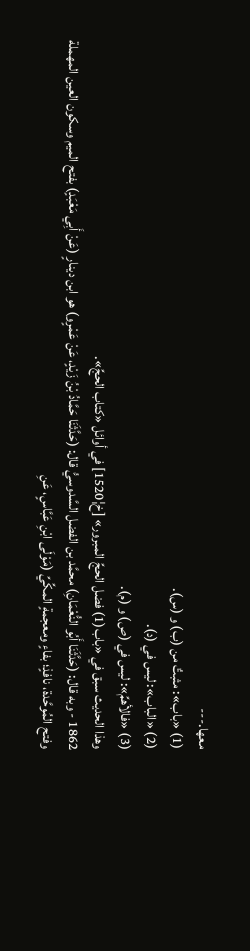معها.---
(1) «باب»: مثبتٌ من (ب) و (س).
(2) «الباب»: ليس في (د).
(3) «فالأهمِّ»: ليس في (ص) و (م).
وهذا الحديث سبق في «باب(1) فضل الحجِّ المبرور» [خ¦1520] في أوائل «كتاب الحجِّ».
1862 - وبه قال: (حَدَّثَنَا أَبُو النُّعْمَانِ) محمَّد بن الفضل السَّدوسيُّ قال: (حَدَّثَنَا حَمَّادُ بْنُ زَيْدٍ، عَنْ عَمْرٍو) هو ابن دينارٍ (عَنْ أَبِي مَعْبَدٍ) بفتح الميم وسكون العين المهملة وفتح المُوحَّدة، نافذٍ؛ بفاءٍ ومعجمةٍ المكِّيِّ (مَوْلَى ابْنِ عَبَّاسٍ، عَنِ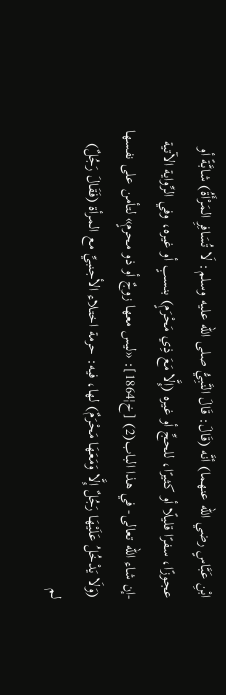ابْنِ عَبَّاسٍ رضي الله عنهما) أنَّه (قَالَ: قَالَ النَّبِيُّ صلى الله عليه وسلم: لَا تُسَافِرِ المَرْأَةُ) شابَّةً أو عجوزًا، سفرًا قليلًا أو كثيرًا، للحجِّ أو غيره (إِلَّا مَعَ ذِي مَحْرَمٍ) بنسبٍ أو غيره، وفي الرِّواية الآتية -إن شاء الله تعالى- في هذا الباب(2) [خ¦1864]: «ليس معها زوجٌ أو ذو محرمٍ» لتأمن على نفسها (وَلَا يَدْخُلُ عَلَيْهَا رَجُلٌ إِلَّا وَمَعَهَا مَحْرَمٌ) لها، فيه: حرمة اختلاء الأجنبيِّ مع المرأة (فَقَالَ رَجُلٌ) لم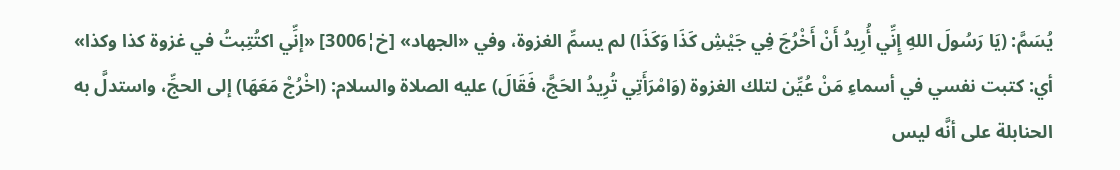يُسَمَّ: (يَا رَسُولَ اللهِ إِنِّي أُرِيدُ أَنْ أَخْرُجَ فِي جَيْشِ كَذَا وَكَذَا) لم يسمِّ الغزوة، وفي «الجهاد» [خ¦3006] «إنِّي اكتُتِبتُ في غزوة كذا وكذا» أي: كتبت نفسي في أسماءِ مَنْ عُيِّن لتلك الغزوة (وَامْرَأَتِي تُرِيدُ الحَجَّ، فَقَالَ) عليه الصلاة والسلام: (اخْرُجْ مَعَهَا) إلى الحجِّ، واستدلَّ به الحنابلة على أنَّه ليس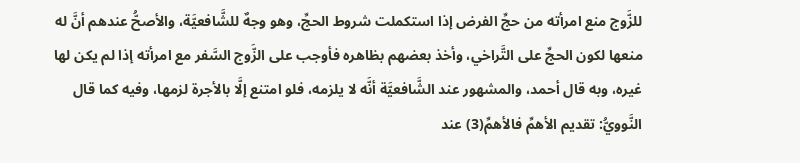للزَّوج منع امرأته من حجِّ الفرض إذا استكملت شروط الحجِّ، وهو وجهٌ للشَّافعيَّة، والأصحُّ عندهم أنَّ له منعها لكون الحجِّ على التَّراخي، وأخذ بعضهم بظاهره فأوجب على الزَّوج السَّفر مع امرأته إذا لم يكن لها غيره، وبه قال أحمد، والمشهور عند الشَّافعيَّة أنَّه لا يلزمه، فلو امتنع إلَّا بالأجرة لزمها، وفيه كما قال النَّوويُّ: تقديم الأهمِّ فالأهمِّ(3) عند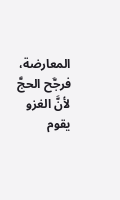المعارضة، فرجَّح الحجَّ لأنَّ الغزو يقوم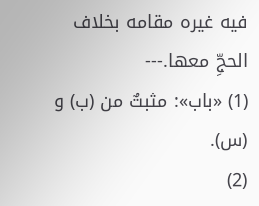فيه غيره مقامه بخلاف الحجِّ معها.---
(1) «باب»: مثبتٌ من (ب) و (س).
(2)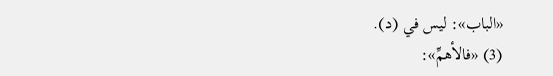«الباب»: ليس في (د).
(3) «فالأهمِّ»: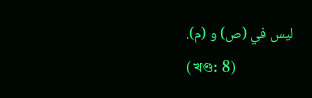ليس في (ص) و (م).
(খণ্ড: 8)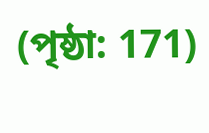(পৃষ্ঠা: 171)